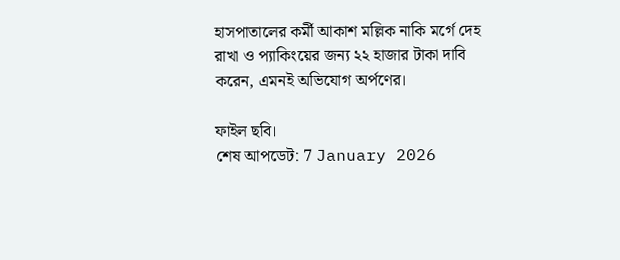হাসপাতালের কর্মী আকাশ মল্লিক নাকি মর্গে দেহ রাখা ও প্যাকিংয়ের জন্য ২২ হাজার টাকা দাবি করেন, এমনই অভিযোগ অর্পণের।

ফাইল ছবি।
শেষ আপডেট: 7 January 2026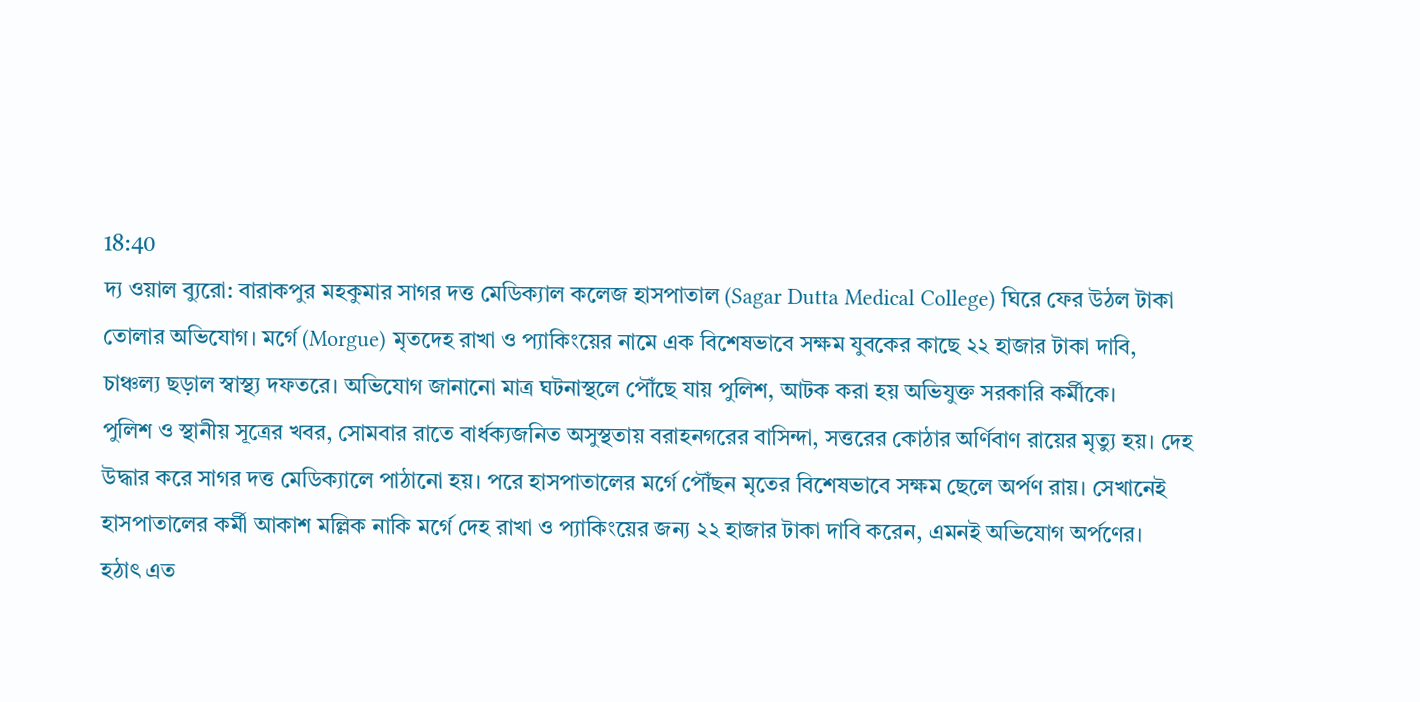18:40
দ্য ওয়াল ব্যুরো: বারাকপুর মহকুমার সাগর দত্ত মেডিক্যাল কলেজ হাসপাতাল (Sagar Dutta Medical College) ঘিরে ফের উঠল টাকা তোলার অভিযোগ। মর্গে (Morgue) মৃতদেহ রাখা ও প্যাকিংয়ের নামে এক বিশেষভাবে সক্ষম যুবকের কাছে ২২ হাজার টাকা দাবি, চাঞ্চল্য ছড়াল স্বাস্থ্য দফতরে। অভিযোগ জানানো মাত্র ঘটনাস্থলে পৌঁছে যায় পুলিশ, আটক করা হয় অভিযুক্ত সরকারি কর্মীকে।
পুলিশ ও স্থানীয় সূত্রের খবর, সোমবার রাতে বার্ধক্যজনিত অসুস্থতায় বরাহনগরের বাসিন্দা, সত্তরের কোঠার অর্ণিবাণ রায়ের মৃত্যু হয়। দেহ উদ্ধার করে সাগর দত্ত মেডিক্যালে পাঠানো হয়। পরে হাসপাতালের মর্গে পৌঁছন মৃতের বিশেষভাবে সক্ষম ছেলে অর্পণ রায়। সেখানেই হাসপাতালের কর্মী আকাশ মল্লিক নাকি মর্গে দেহ রাখা ও প্যাকিংয়ের জন্য ২২ হাজার টাকা দাবি করেন, এমনই অভিযোগ অর্পণের।
হঠাৎ এত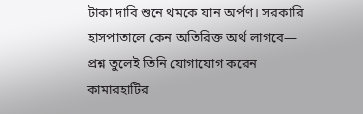টাকা দাবি শুনে থমকে যান অর্পণ। সরকারি হাসপাতালে কেন অতিরিক্ত অর্থ লাগবে— প্রশ্ন তুলেই তিনি যোগাযোগ করেন কামারহাটির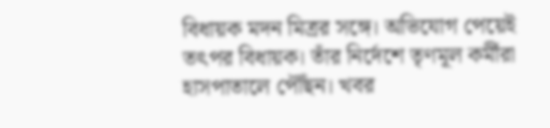বিধায়ক মদন মিত্রর সঙ্গে। অভিযোগ পেয়েই তৎপর বিধায়ক। তাঁর নির্দেশে তৃণমূল কর্মীরা হাসপাতালে পৌঁছন। খবর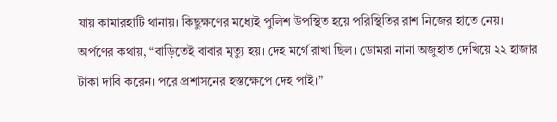যায় কামারহাটি থানায়। কিছুক্ষণের মধ্যেই পুলিশ উপস্থিত হয়ে পরিস্থিতির রাশ নিজের হাতে নেয়।
অর্পণের কথায়, “বাড়িতেই বাবার মৃত্যু হয়। দেহ মর্গে রাখা ছিল। ডোমরা নানা অজুহাত দেখিয়ে ২২ হাজার টাকা দাবি করেন। পরে প্রশাসনের হস্তক্ষেপে দেহ পাই।”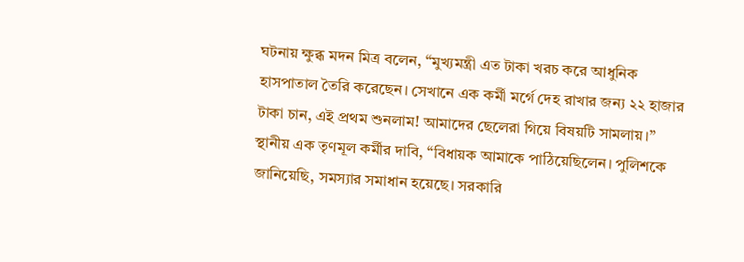ঘটনায় ক্ষুব্ধ মদন মিত্র বলেন, “মুখ্যমন্ত্রী এত টাকা খরচ করে আধুনিক হাসপাতাল তৈরি করেছেন। সেখানে এক কর্মী মর্গে দেহ রাখার জন্য ২২ হাজার টাকা চান, এই প্রথম শুনলাম! আমাদের ছেলেরা গিয়ে বিষয়টি সামলায়।”
স্থানীয় এক তৃণমূল কর্মীর দাবি, “বিধায়ক আমাকে পাঠিয়েছিলেন। পুলিশকে জানিয়েছি, সমস্যার সমাধান হয়েছে। সরকারি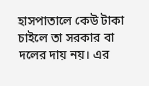হাসপাতালে কেউ টাকা চাইলে তা সরকার বা দলের দায় নয়। এর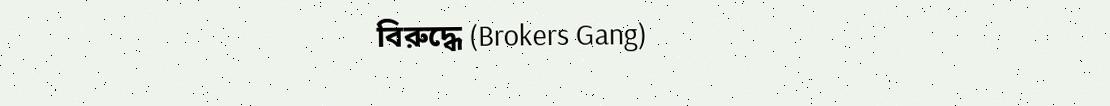বিরুদ্ধে (Brokers Gang)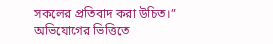সকলের প্রতিবাদ করা উচিত।” অভিযোগের ভিত্তিতে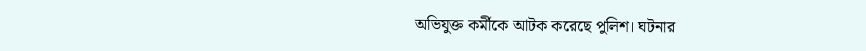অভিযুক্ত কর্মীকে আটক করেছে পুলিশ। ঘটনার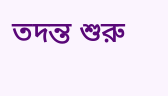তদন্ত শুরু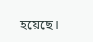হয়েছে।